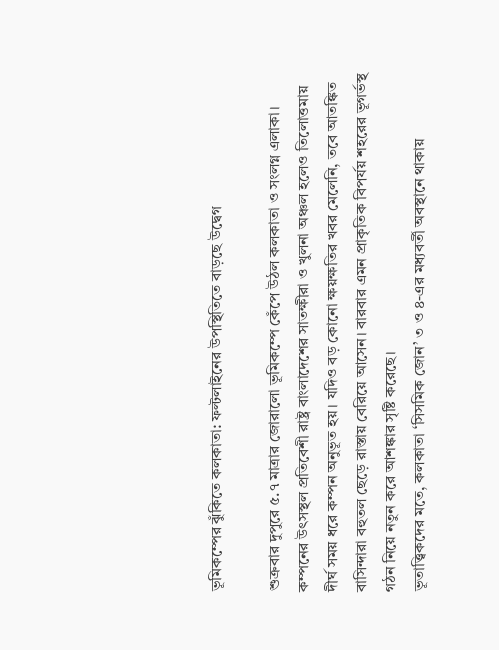ভূমিকম্পের ঝুঁকিতে কলকাতা: ফল্টলাইনের উপস্থিতিতে বাড়ছে উদ্বেগ

শুক্রবার দুপুরে ৫.৭ মাত্রার জোরালো ভূমিকম্পে কেঁপে উঠল কলকাতা ও সংলগ্ন এলাকা। কম্পনের উৎসস্থল প্রতিবেশী রাষ্ট্র বাংলাদেশের সাতক্ষীরা ও খুলনা অঞ্চল হলেও তিলোত্তমায় দীর্ঘ সময় ধরে কম্পন অনুভূত হয়। যদিও বড় কোনো ক্ষয়ক্ষতির খবর মেলেনি, তবে আতঙ্কিত বাসিন্দারা বহুতল ছেড়ে রাস্তায় বেরিয়ে আসেন। বারবার এমন প্রাকৃতিক বিপর্যয় শহরের ভূগর্ভস্থ গঠন নিয়ে নতুন করে আশঙ্কার সৃষ্টি করেছে।
ভূতাত্ত্বিকদের মতে, কলকাতা ‘সিসমিক জোন’ ৩ ও ৪-এর মধ্যবর্তী অবস্থানে থাকায়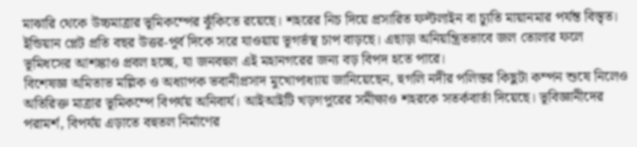মাঝারি থেকে উচ্চমাত্রার ভূমিকম্পের ঝুঁকিতে রয়েছে। শহরের নিচ দিয়ে প্রসারিত ফল্টলাইন বা চ্যুতি মায়ানমার পর্যন্ত বিস্তৃত। ইন্ডিয়ান প্লেট প্রতি বছর উত্তর-পূর্ব দিকে সরে যাওয়ায় ভূগর্ভস্থ চাপ বাড়ছে। এছাড়া অনিয়ন্ত্রিতভাবে জল তোলার ফলে ভূমিধসের আশঙ্কাও প্রবল হচ্ছে, যা জনবহুল এই মহানগরের জন্য বড় বিপদ হতে পারে।
বিশেষজ্ঞ অমিতাভ মল্লিক ও অধ্যাপক ভবানীপ্রসাদ মুখোপাধ্যায় জানিয়েছেন, হুগলি নদীর পলিস্তর কিছুটা কম্পন শুষে নিলেও অতিরিক্ত মাত্রার ভূমিকম্পে বিপর্যয় অনিবার্য। আইআইটি খড়গপুরের সমীক্ষাও শহরকে সতর্কবার্তা দিয়েছে। ভূবিজ্ঞানীদের পরামর্শ, বিপর্যয় এড়াতে বহুতল নির্মাণের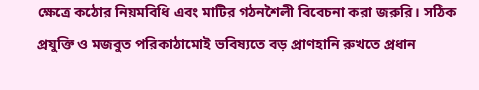ক্ষেত্রে কঠোর নিয়মবিধি এবং মাটির গঠনশৈলী বিবেচনা করা জরুরি। সঠিক প্রযুক্তি ও মজবুত পরিকাঠামোই ভবিষ্যতে বড় প্রাণহানি রুখতে প্রধান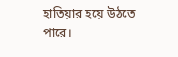হাতিয়ার হয়ে উঠতে পারে।